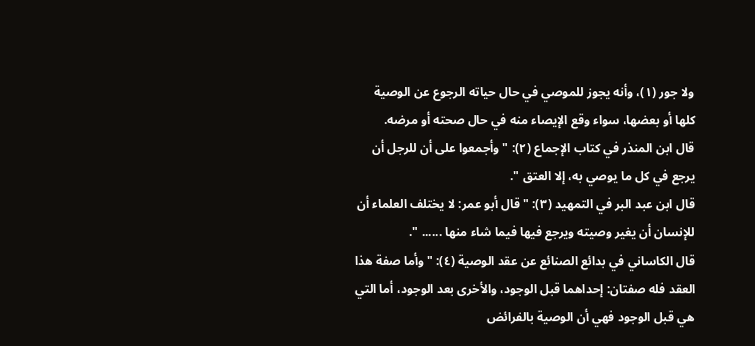ولا جور (١)، وأنه يجوز للموصي في حال حياته الرجوع عن الوصية كلها أو بعضها، سواء وقع الإيصاء منه في حال صحته أو مرضه.
قال ابن المنذر في كتاب الإجماع (٢): " وأجمعوا على أن للرجل أن يرجع في كل ما يوصي به، إلا العتق ".
قال ابن عبد البر في التمهيد (٣): " قال أبو عمر: لا يختلف العلماء أن للإنسان أن يغير وصيته ويرجع فيها فيما شاء منها ...... ".
قال الكاساني في بدائع الصنائع عن عقد الوصية (٤): " وأما صفة هذا العقد فله صفتان: إحداهما قبل الوجود، والأخرى بعد الوجود، أما التي هي قبل الوجود فهي أن الوصية بالفرائض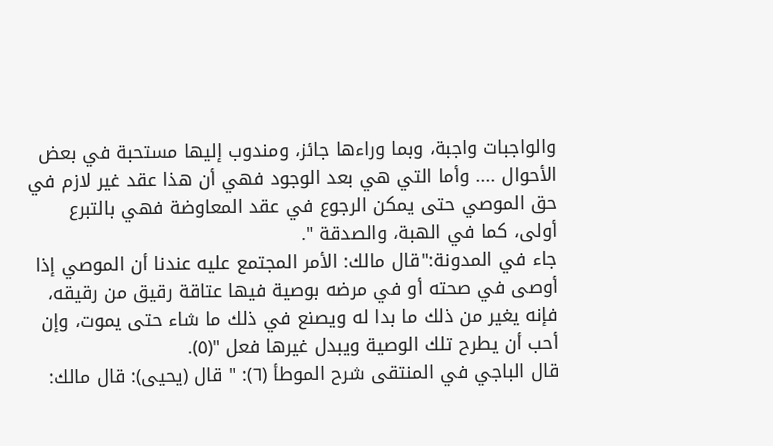والواجبات واجبة، وبما وراءها جائز، ومندوب إليها مستحبة في بعض الأحوال .... وأما التي هي بعد الوجود فهي أن هذا عقد غير لازم في حق الموصي حتى يمكن الرجوع في عقد المعاوضة فهي بالتبرع أولى، كما في الهبة، والصدقة ".
جاء في المدونة:"قال مالك: الأمر المجتمع عليه عندنا أن الموصي إذا أوصى في صحته أو في مرضه بوصية فيها عتاقة رقيق من رقيقه، فإنه يغير من ذلك ما بدا له ويصنع في ذلك ما شاء حتى يموت، وإن أحب أن يطرح تلك الوصية ويبدل غيرها فعل "(٥).
قال الباجي في المنتقى شرح الموطأ (٦): " قال (يحيى): قال مالك: